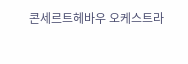콘세르트헤바우 오케스트라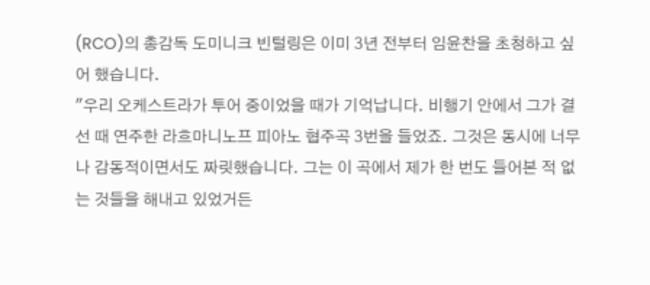(RCO)의 총감독 도미니크 빈털링은 이미 3년 전부터 임윤찬을 초청하고 싶어 했습니다.
"우리 오케스트라가 투어 중이었을 때가 기억납니다. 비행기 안에서 그가 결선 때 연주한 라흐마니노프 피아노 협주곡 3번을 들었죠. 그것은 동시에 너무나 감동적이면서도 짜릿했습니다. 그는 이 곡에서 제가 한 번도 들어본 적 없는 것들을 해내고 있었거든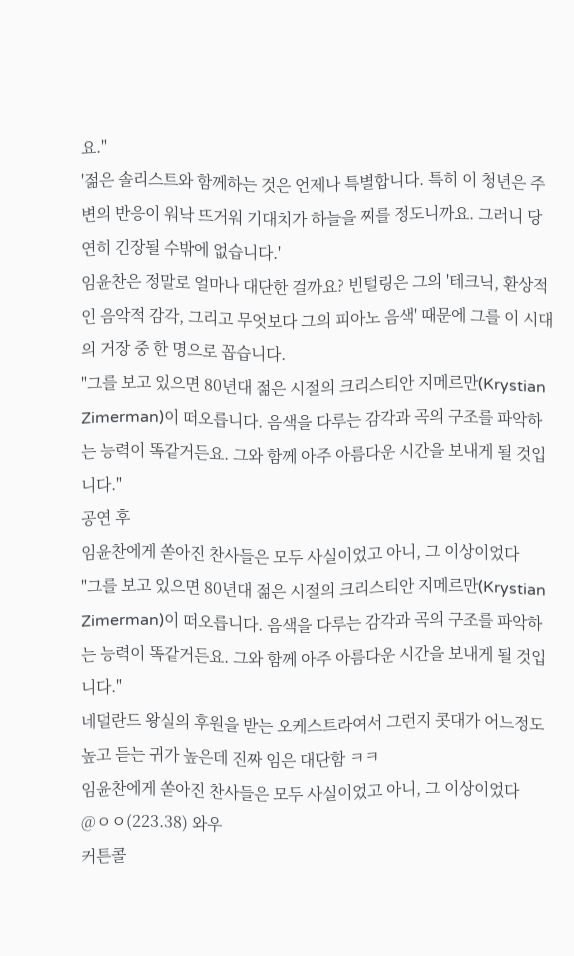요."
'젊은 솔리스트와 함께하는 것은 언제나 특별합니다. 특히 이 청년은 주변의 반응이 워낙 뜨거워 기대치가 하늘을 찌를 정도니까요. 그러니 당연히 긴장될 수밖에 없습니다.'
임윤찬은 정말로 얼마나 대단한 걸까요? 빈털링은 그의 '테크닉, 환상적인 음악적 감각, 그리고 무엇보다 그의 피아노 음색' 때문에 그를 이 시대의 거장 중 한 명으로 꼽습니다.
"그를 보고 있으면 80년대 젊은 시절의 크리스티안 지메르만(Krystian Zimerman)이 떠오릅니다. 음색을 다루는 감각과 곡의 구조를 파악하는 능력이 똑같거든요. 그와 함께 아주 아름다운 시간을 보내게 될 것입니다."
공연 후
임윤찬에게 쏟아진 찬사들은 모두 사실이었고 아니, 그 이상이었다
"그를 보고 있으면 80년대 젊은 시절의 크리스티안 지메르만(Krystian Zimerman)이 떠오릅니다. 음색을 다루는 감각과 곡의 구조를 파악하는 능력이 똑같거든요. 그와 함께 아주 아름다운 시간을 보내게 될 것입니다."
네덜란드 왕실의 후원을 받는 오케스트라여서 그런지 콧대가 어느정도 높고 듣는 귀가 높은데 진짜 임은 대단함 ㅋㅋ
임윤찬에게 쏟아진 찬사들은 모두 사실이었고 아니, 그 이상이었다
@ㅇㅇ(223.38) 와우
커튼콜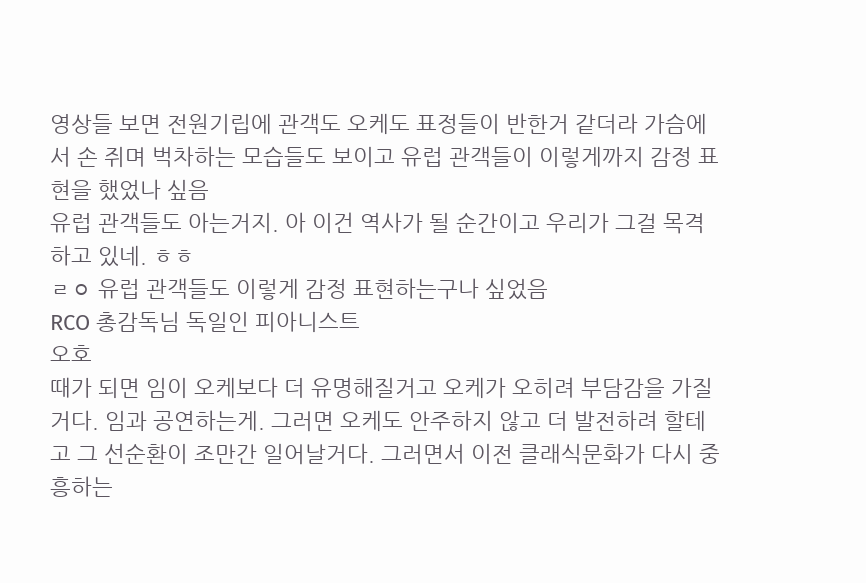영상들 보면 전원기립에 관객도 오케도 표정들이 반한거 같더라 가슴에서 손 쥐며 벅차하는 모습들도 보이고 유럽 관객들이 이렇게까지 감정 표현을 했었나 싶음
유럽 관객들도 아는거지. 아 이건 역사가 될 순간이고 우리가 그걸 목격하고 있네. ㅎㅎ
ㄹㅇ 유럽 관객들도 이렇게 감정 표현하는구나 싶었음
RCO 총감독님 독일인 피아니스트
오호
때가 되면 임이 오케보다 더 유명해질거고 오케가 오히려 부담감을 가질거다. 임과 공연하는게. 그러면 오케도 안주하지 않고 더 발전하려 할테고 그 선순환이 조만간 일어날거다. 그러면서 이전 클래식문화가 다시 중흥하는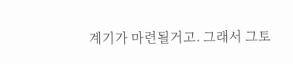계기가 마련될거고. 그래서 그토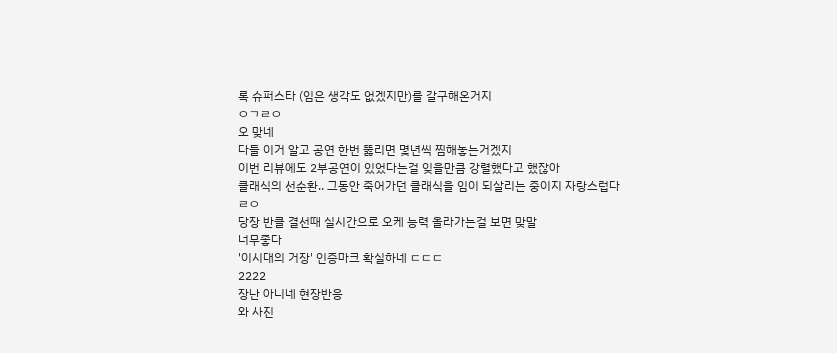록 슈퍼스타 (임은 생각도 없겠지만)를 갈구해온거지
ㅇㄱㄹㅇ
오 맞네
다들 이거 알고 공연 한번 뚫리면 몇년씩 찜해놓는거겠지
이번 리뷰에도 2부공연이 있었다는걸 잊을만큼 강렬했다고 했잖아
클래식의 선순환.. 그동안 죽어가던 클래식을 임이 되살리는 중이지 자랑스럽다
ㄹㅇ
당장 반클 결선때 실시간으로 오케 능력 올라가는걸 보면 맞말
너무좋다
'이시대의 거장' 인증마크 확실하네 ㄷㄷㄷ
2222
장난 아니네 현장반응
와 사진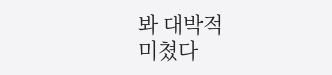봐 대박적
미쳤다